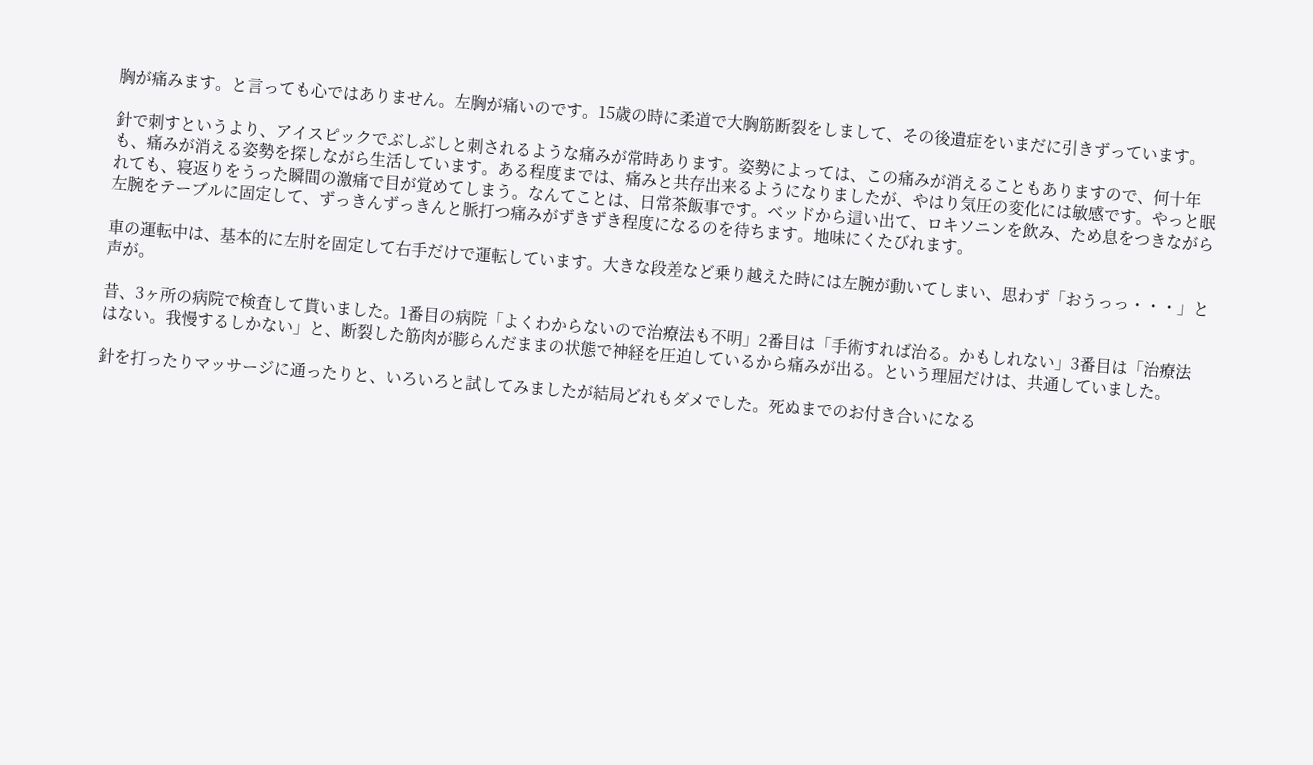胸が痛みます。と言っても心ではありません。左胸が痛いのです。15歳の時に柔道で大胸筋断裂をしまして、その後遺症をいまだに引きずっています。

針で刺すというより、アイスピックでぶしぶしと刺されるような痛みが常時あります。姿勢によっては、この痛みが消えることもありますので、何十年も、痛みが消える姿勢を探しながら生活しています。ある程度までは、痛みと共存出来るようになりましたが、やはり気圧の変化には敏感です。やっと眠れても、寝返りをうった瞬間の激痛で目が覚めてしまう。なんてことは、日常茶飯事です。ベッドから這い出て、ロキソニンを飲み、ため息をつきながら左腕をテーブルに固定して、ずっきんずっきんと脈打つ痛みがずきずき程度になるのを待ちます。地味にくたびれます。

車の運転中は、基本的に左肘を固定して右手だけで運転しています。大きな段差など乗り越えた時には左腕が動いてしまい、思わず「おうっっ・・・」と声が。

昔、3ヶ所の病院で検査して貰いました。1番目の病院「よくわからないので治療法も不明」2番目は「手術すれば治る。かもしれない」3番目は「治療法はない。我慢するしかない」と、断裂した筋肉が膨らんだままの状態で神経を圧迫しているから痛みが出る。という理屈だけは、共通していました。

針を打ったりマッサージに通ったりと、いろいろと試してみましたが結局どれもダメでした。死ぬまでのお付き合いになる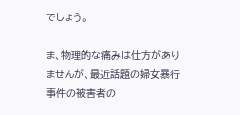でしょう。

ま、物理的な痛みは仕方がありませんが、最近話題の婦女暴行事件の被害者の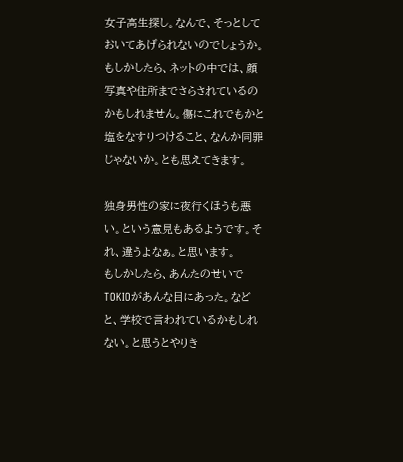女子高生探し。なんで、そっとしておいてあげられないのでしょうか。もしかしたら、ネットの中では、顔写真や住所までさらされているのかもしれません。傷にこれでもかと塩をなすりつけること、なんか同罪じゃないか。とも思えてきます。

独身男性の家に夜行くほうも悪い。という意見もあるようです。それ、違うよなぁ。と思います。
もしかしたら、あんたのせいでTOKIOがあんな目にあった。などと、学校で言われているかもしれない。と思うとやりき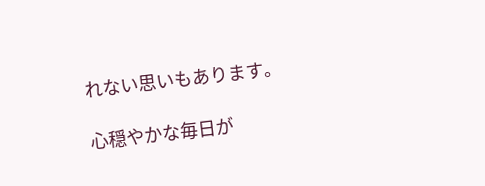れない思いもあります。

心穏やかな毎日が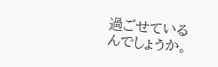過ごせているんでしょうか。